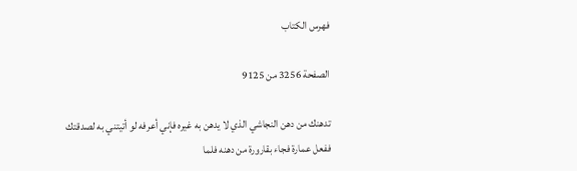فهرس الكتاب

الصفحة 3256 من 9125

تدهنك من دهن النجاشي الذي لا يدهن به غيره فإني أعرفه لو أتيتني به لصدقتك ففعل عمارة فجاء بقارورة من دهنه فلما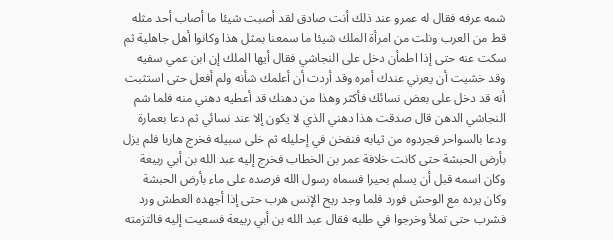شمه عرفه فقال له عمرو عند ذلك أنت صادق لقد أصبت شيئا ما أصاب أحد مثله قط من العرب ونلت من امرأة الملك شيئا ما سمعنا بمثل هذا وكانوا أهل جاهلية ثم سكت عنه حتى إذا اطمأن دخل على النجاشي فقال أيها الملك إن ابن عمي سفيه وقد خشيت أن يعرني عندك أمره وقد أردت أن أعلمك شأنه ولم أفعل حتى استثبت أنه قد دخل على بعض نسائك فأكثر وهذا من دهنك قد أعطيه دهني منه فلما شم النجاشي الدهن قال صدقت هذا دهني الذي لا يكون إلا عند نسائي ثم دعا بعمارة ودعا بالسواحر فجردوه من ثيابه فنفخن في إحليله ثم خلى سبيله فخرج هاربا فلم يزل بأرض الحبشة حتى كانت خلافة عمر بن الخطاب فخرج إليه عبد الله بن أبي ربيعة وكان اسمه قبل أن يسلم بحيرا فسماه رسول الله فرصده على ماء بأرض الحبشة وكان يرده مع الوحش فورد فلما وجد ريح الإنس هرب حتى إذا أجهده العطش ورد فشرب حتى تملأ وخرجوا في طلبه فقال عبد الله بن أبي ربيعة فسعيت إليه فالتزمته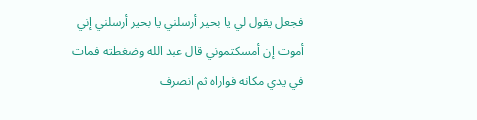فجعل يقول لي يا بحير أرسلني يا بحير أرسلني إني أموت إن أمسكتموني قال عبد الله وضغطته فمات في يدي مكانه فواراه ثم انصرف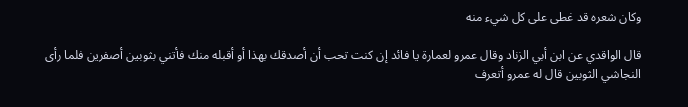وكان شعره قد غطى على كل شيء منه

قال الواقدي عن ابن أبي الزناد وقال عمرو لعمارة يا فائد إن كنت تحب أن أصدقك بهذا أو أقبله منك فأتني بثوبين أصفرين فلما رأى النجاشي الثوبين قال له عمرو أتعرف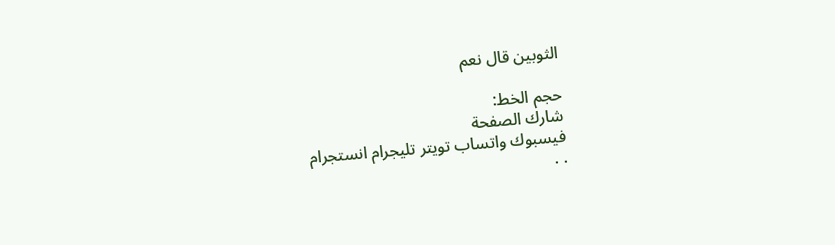الثوبين قال نعم

حجم الخط:
شارك الصفحة
فيسبوك واتساب تويتر تليجرام انستجرام
. .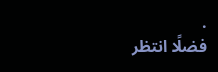.
فضلًا انتظر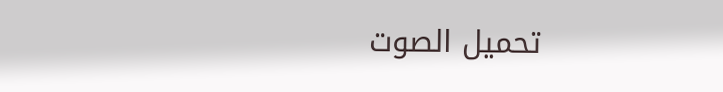تحميل الصوت